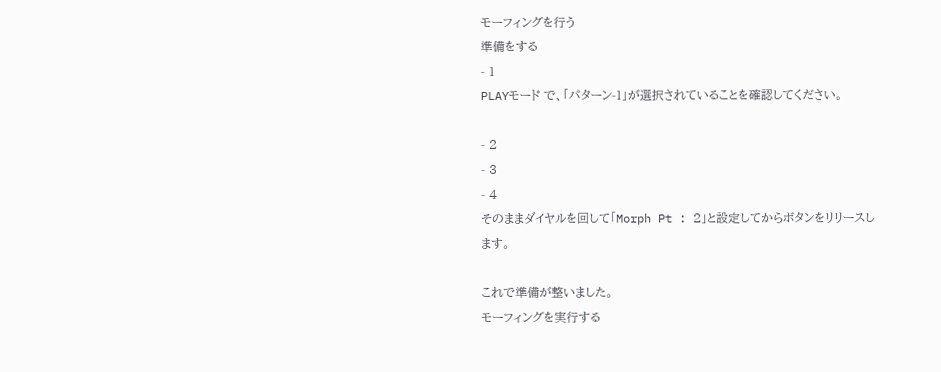モーフィングを行う
準備をする
- 1
PLAYモード で、「パターン-1」が選択されていることを確認してください。

- 2
- 3
- 4
そのままダイヤルを回して「Morph Pt : 2」と設定してからボタンをリリースします。

これで準備が整いました。
モーフィングを実行する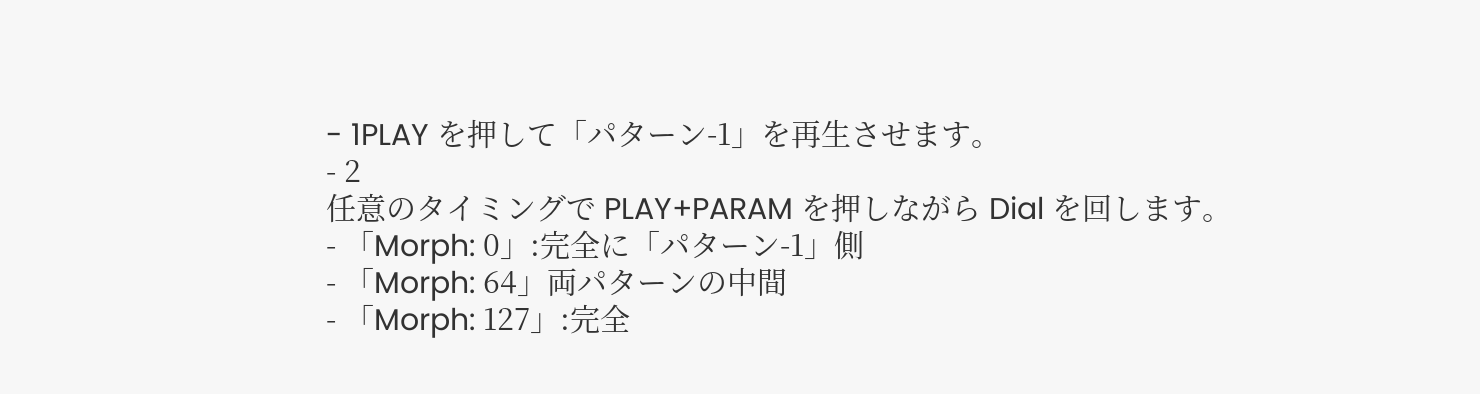- 1PLAY を押して「パターン-1」を再生させます。
- 2
任意のタイミングで PLAY+PARAM を押しながら Dial を回します。
- 「Morph: 0」:完全に「パターン-1」側
- 「Morph: 64」両パターンの中間
- 「Morph: 127」:完全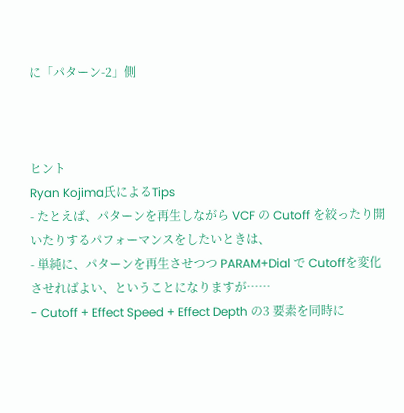に「パターン-2」側



ヒント
Ryan Kojima氏によるTips
- たとえば、パターンを再生しながら VCF の Cutoff を絞ったり開いたりするパフォーマンスをしたいときは、
- 単純に、パターンを再生させつつ PARAM+Dial で Cutoffを変化させればよい、ということになりますが……
- Cutoff + Effect Speed + Effect Depth の3 要素を同時に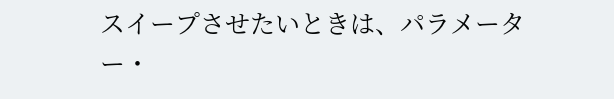スイープさせたいときは、パラメーター・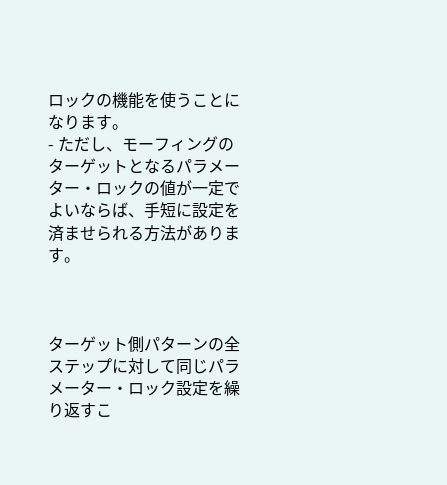ロックの機能を使うことになります。
- ただし、モーフィングのターゲットとなるパラメーター・ロックの値が一定でよいならば、手短に設定を済ませられる方法があります。



ターゲット側パターンの全ステップに対して同じパラメーター・ロック設定を繰り返すこ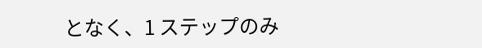となく、1 ステップのみ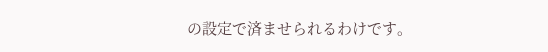の設定で済ませられるわけです。